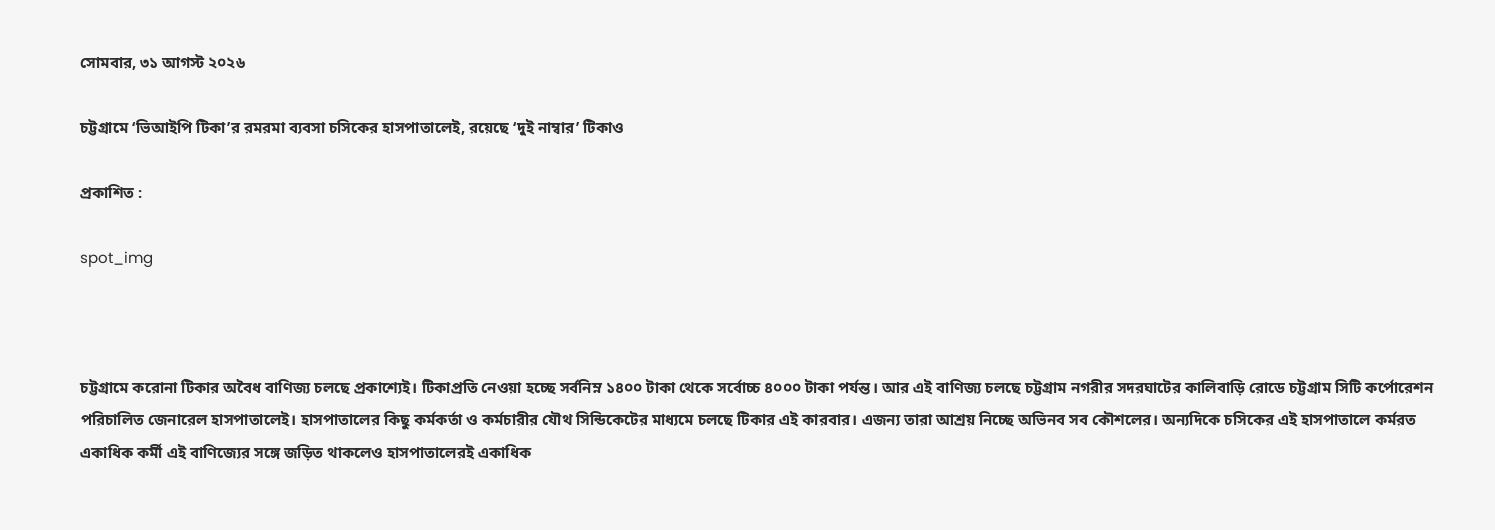সোমবার, ৩১ আগস্ট ২০২৬

চট্টগ্রামে ‘ভিআইপি টিকা’র রমরমা ব্যবসা চসিকের হাসপাতালেই, রয়েছে ‘দুই নাম্বার’ টিকাও

প্রকাশিত :

spot_img



চট্টগ্রামে করোনা টিকার অবৈধ বাণিজ্য চলছে প্রকাশ্যেই। টিকাপ্রতি নেওয়া হচ্ছে সর্বনিম্ন ১৪০০ টাকা থেকে সর্বোচ্চ ৪০০০ টাকা পর্যন্ত। আর এই বাণিজ্য চলছে চট্টগ্রাম নগরীর সদরঘাটের কালিবাড়ি রোডে চট্টগ্রাম সিটি কর্পোরেশন পরিচালিত জেনারেল হাসপাতালেই। হাসপাতালের কিছু কর্মকর্তা ও কর্মচারীর যৌথ সিন্ডিকেটের মাধ্যমে চলছে টিকার এই কারবার। এজন্য তারা আশ্রয় নিচ্ছে অভিনব সব কৌশলের। অন্যদিকে চসিকের এই হাসপাতালে কর্মরত একাধিক কর্মী এই বাণিজ্যের সঙ্গে জড়িত থাকলেও হাসপাতালেরই একাধিক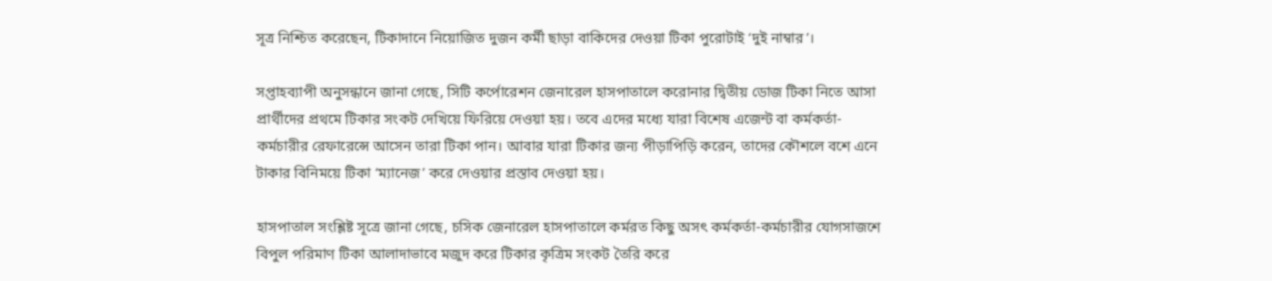সূত্র নিশ্চিত করেছেন, টিকাদানে নিয়োজিত দুজন কর্মী ছাড়া বাকিদের দেওয়া টিকা পুরোটাই ‘দুই নাম্বার’।

সপ্তাহব্যাপী অনুসন্ধানে জানা গেছে, সিটি কর্পোরেশন জেনারেল হাসপাতালে করোনার দ্বিতীয় ডোজ টিকা নিতে আসা প্রার্থীদের প্রথমে টিকার সংকট দেখিয়ে ফিরিয়ে দেওয়া হয়। তবে এদের মধ্যে যারা বিশেষ এজেন্ট বা কর্মকর্তা-কর্মচারীর রেফারেন্সে আসেন তারা টিকা পান। আবার যারা টিকার জন্য পীড়াপিড়ি করেন, তাদের কৌশলে বশে এনে টাকার বিনিময়ে টিকা ‘ম্যানেজ’ করে দেওয়ার প্রস্তাব দেওয়া হয়।

হাসপাতাল সংশ্লিষ্ট সূত্রে জানা গেছে, চসিক জেনারেল হাসপাতালে কর্মরত কিছু অসৎ কর্মকর্তা-কর্মচারীর যোগসাজশে বিপুল পরিমাণ টিকা আলাদাভাবে মজুদ করে টিকার কৃত্রিম সংকট তৈরি করে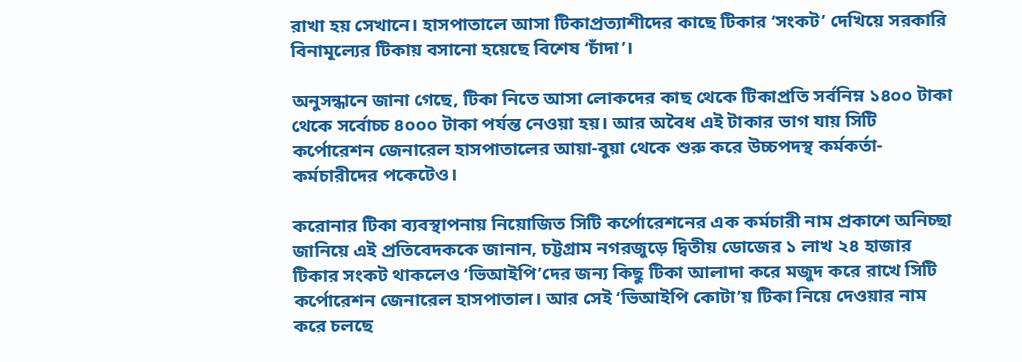রাখা হয় সেখানে। হাসপাতালে আসা টিকাপ্রত্যাশীদের কাছে টিকার ‘সংকট’ দেখিয়ে সরকারি বিনামূল্যের টিকায় বসানো হয়েছে বিশেষ ‘চাঁদা’।

অনুসন্ধানে জানা গেছে, টিকা নিতে আসা লোকদের কাছ থেকে টিকাপ্রতি সর্বনিম্ন ১৪০০ টাকা থেকে সর্বোচ্চ ৪০০০ টাকা পর্যন্ত নেওয়া হয়। আর অবৈধ এই টাকার ভাগ যায় সিটি কর্পোরেশন জেনারেল হাসপাতালের আয়া-বুয়া থেকে শুরু করে উচ্চপদস্থ কর্মকর্তা-কর্মচারীদের পকেটেও।

করোনার টিকা ব্যবস্থাপনায় নিয়োজিত সিটি কর্পোরেশনের এক কর্মচারী নাম প্রকাশে অনিচ্ছা জানিয়ে এই প্রতিবেদককে জানান, চট্টগ্রাম নগরজুড়ে দ্বিতীয় ডোজের ১ লাখ ২৪ হাজার টিকার সংকট থাকলেও ‘ভিআইপি’দের জন্য কিছু টিকা আলাদা করে মজুদ করে রাখে সিটি কর্পোরেশন জেনারেল হাসপাতাল। আর সেই ‘ভিআইপি কোটা’য় টিকা নিয়ে দেওয়ার নাম করে চলছে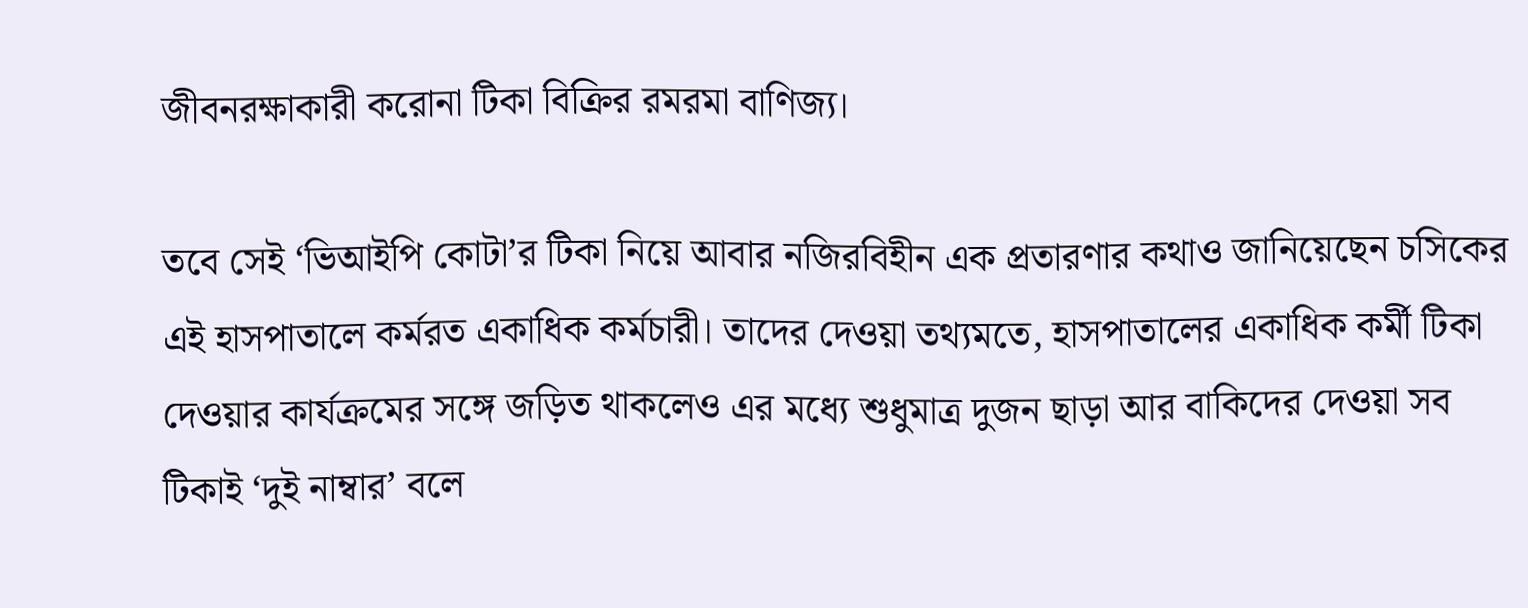জীবনরক্ষাকারী করোনা টিকা বিক্রির রমরমা বাণিজ্য।

তবে সেই ‘ভিআইপি কোটা’র টিকা নিয়ে আবার নজিরবিহীন এক প্রতারণার কথাও জানিয়েছেন চসিকের এই হাসপাতালে কর্মরত একাধিক কর্মচারী। তাদের দেওয়া তথ্যমতে, হাসপাতালের একাধিক কর্মী টিকা দেওয়ার কার্যক্রমের সঙ্গে জড়িত থাকলেও এর মধ্যে শুধুমাত্র দুজন ছাড়া আর বাকিদের দেওয়া সব টিকাই ‘দুই নাম্বার’ বলে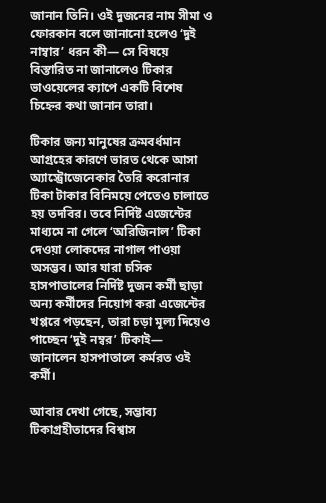জানান তিনি। ওই দুজনের নাম সীমা ও ফোরকান বলে জানানো হলেও ‘দুই নাম্বার’ ধরন কী— সে বিষয়ে বিস্তারিত না জানালেও টিকার ভাওয়েলের ক্যাপে একটি বিশেষ চিহ্নের কথা জানান তারা।

টিকার জন্য মানুষের ক্রমবর্ধমান আগ্রহের কারণে ভারত থেকে আসা অ্যাস্ট্রোজেনেকার তৈরি করোনার টিকা টাকার বিনিময়ে পেতেও চালাতে হয় তদবির। তবে নির্দিষ্ট এজেন্টের মাধ্যমে না গেলে ‘অরিজিনাল’ টিকা দেওয়া লোকদের নাগাল পাওয়া অসম্ভব। আর যারা চসিক হাসপাতালের নির্দিষ্ট দুজন কর্মী ছাড়া অন্য কর্মীদের নিয়োগ করা এজেন্টের খপ্পরে পড়ছেন, তারা চড়া মূল্য দিয়েও পাচ্ছেন ‘দুই নম্বর’ টিকাই— জানালেন হাসপাতালে কর্মরত ওই কর্মী।

আবার দেখা গেছে, সম্ভাব্য টিকাগ্রহীতাদের বিশ্বাস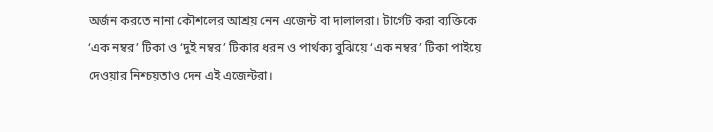অর্জন করতে নানা কৌশলের আশ্রয় নেন এজেন্ট বা দালালরা। টার্গেট করা ব্যক্তিকে ‘এক নম্বর’ টিকা ও ‘দুই নম্বর’ টিকার ধরন ও পার্থক্য বুঝিয়ে ‘এক নম্বর’ টিকা পাইয়ে দেওয়ার নিশ্চয়তাও দেন এই এজেন্টরা।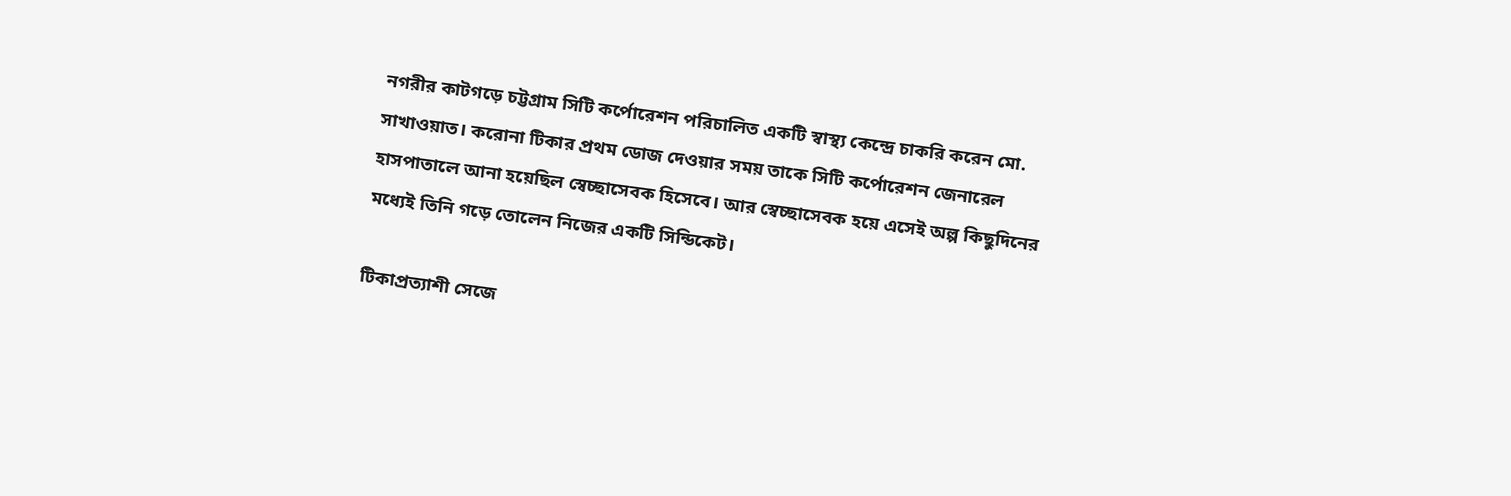নগরীর কাটগড়ে চট্টগ্রাম সিটি কর্পোরেশন পরিচালিত একটি স্বাস্থ্য কেন্দ্রে চাকরি করেন মো. সাখাওয়াত। করোনা টিকার প্রথম ডোজ দেওয়ার সময় তাকে সিটি কর্পোরেশন জেনারেল হাসপাতালে আনা হয়েছিল স্বেচ্ছাসেবক হিসেবে। আর স্বেচ্ছাসেবক হয়ে এসেই অল্প কিছুদিনের মধ্যেই তিনি গড়ে তোলেন নিজের একটি সিন্ডিকেট।

টিকাপ্রত্যাশী সেজে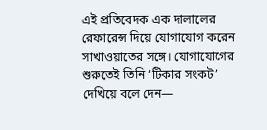এই প্রতিবেদক এক দালালের রেফারেন্স দিয়ে যোগাযোগ করেন সাখাওয়াতের সঙ্গে। যোগাযোগের শুরুতেই তিনি ‘টিকার সংকট’ দেখিয়ে বলে দেন—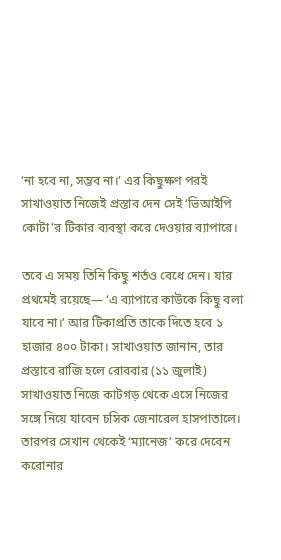‘না হবে না, সম্ভব না।’ এর কিছুক্ষণ পরই সাখাওয়াত নিজেই প্রস্তাব দেন সেই ‘ভিআইপি কোটা’র টিকার ব্যবস্থা করে দেওয়ার ব্যাপারে।

তবে এ সময় তিনি কিছু শর্তও বেধে দেন। যার প্রথমেই রয়েছে— ‘এ ব্যাপারে কাউকে কিছু বলা যাবে না।’ আর টিকাপ্রতি তাকে দিতে হবে ১ হাজার ৪০০ টাকা। সাখাওয়াত জানান, তার প্রস্তাবে রাজি হলে রোববার (১১ জুলাই) সাখাওয়াত নিজে কাটগড় থেকে এসে নিজের সঙ্গে নিয়ে যাবেন চসিক জেনারেল হাসপাতালে। তারপর সেখান থেকেই ‘ম্যানেজ’ করে দেবেন করোনার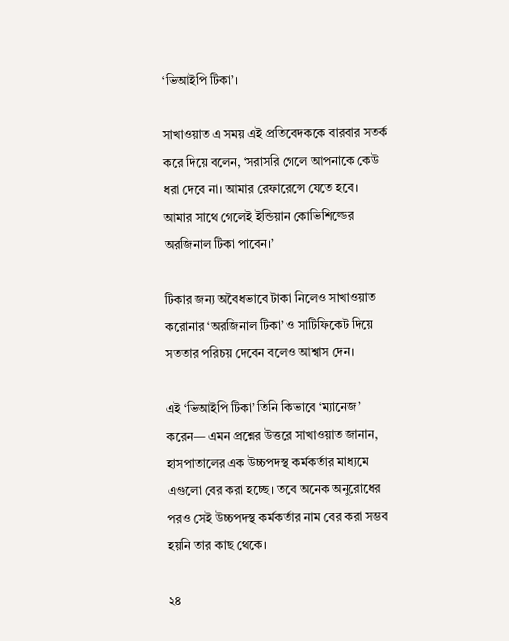‘ভিআইপি টিকা’।

সাখাওয়াত এ সময় এই প্রতিবেদককে বারবার সতর্ক করে দিয়ে বলেন, ‘সরাসরি গেলে আপনাকে কেউ ধরা দেবে না। আমার রেফারেন্সে যেতে হবে। আমার সাথে গেলেই ইন্ডিয়ান কোভিশিল্ডের অরজিনাল টিকা পাবেন।’

টিকার জন্য অবৈধভাবে টাকা নিলেও সাখাওয়াত করোনার ‘অরজিনাল টিকা’ ও সাটিফিকেট দিয়ে সততার পরিচয় দেবেন বলেও আশ্বাস দেন।

এই ‘ভিআইপি টিকা’ তিনি কিভাবে ‘ম্যানেজ’ করেন— এমন প্রশ্নের উত্তরে সাখাওয়াত জানান, হাসপাতালের এক উচ্চপদস্থ কর্মকর্তার মাধ্যমে এগুলো বের করা হচ্ছে। তবে অনেক অনুরোধের পরও সেই উচ্চপদস্থ কর্মকর্তার নাম বের করা সম্ভব হয়নি তার কাছ থেকে।

২৪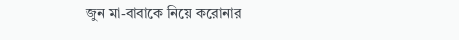জুন মা-বাবাকে নিয়ে করোনার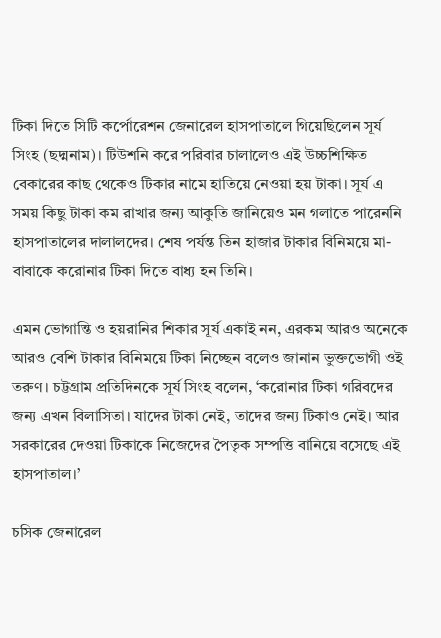টিকা দিতে সিটি কর্পোরেশন জেনারেল হাসপাতালে গিয়েছিলেন সূর্য সিংহ (ছদ্মনাম)। টিউশনি করে পরিবার চালালেও এই উচ্চশিক্ষিত বেকারের কাছ থেকেও টিকার নামে হাতিয়ে নেওয়া হয় টাকা। সূর্য এ সময় কিছু টাকা কম রাখার জন্য আকুতি জানিয়েও মন গলাতে পারেননি হাসপাতালের দালালদের। শেষ পর্যন্ত তিন হাজার টাকার বিনিময়ে মা-বাবাকে করোনার টিকা দিতে বাধ্য হন তিনি।

এমন ভোগান্তি ও হয়রানির শিকার সূর্য একাই নন, এরকম আরও অনেকে আরও বেশি টাকার বিনিময়ে টিকা নিচ্ছেন বলেও জানান ভুক্তভোগী ওই তরুণ। চট্টগ্রাম প্রতিদিনকে সূর্য সিংহ বলেন, ‘করোনার টিকা গরিবদের জন্য এখন বিলাসিতা। যাদের টাকা নেই, তাদের জন্য টিকাও নেই। আর সরকারের দেওয়া টিকাকে নিজেদের পৈতৃক সম্পত্তি বানিয়ে বসেছে এই হাসপাতাল।’

চসিক জেনারেল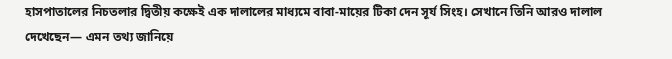হাসপাতালের নিচতলার দ্বিতীয় কক্ষেই এক দালালের মাধ্যমে বাবা-মায়ের টিকা দেন সূর্য সিংহ। সেখানে তিনি আরও দালাল দেখেছেন— এমন তথ্য জানিয়ে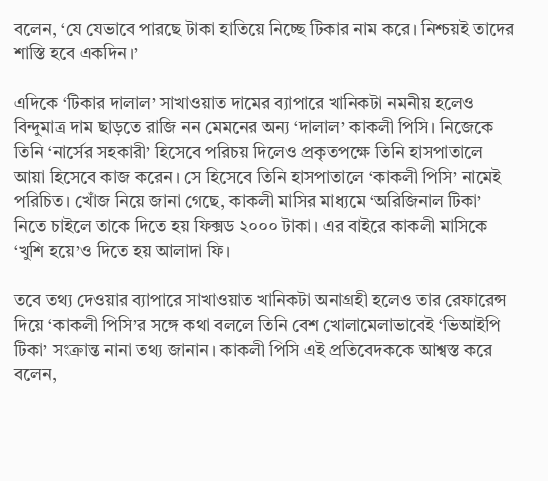বলেন, ‘যে যেভাবে পারছে টাকা হাতিয়ে নিচ্ছে টিকার নাম করে। নিশ্চয়ই তাদের শাস্তি হবে একদিন।’

এদিকে ‘টিকার দালাল’ সাখাওয়াত দামের ব্যাপারে খানিকটা নমনীয় হলেও বিন্দুমাত্র দাম ছাড়তে রাজি নন মেমনের অন্য ‘দালাল’ কাকলী পিসি। নিজেকে তিনি ‘নার্সের সহকারী’ হিসেবে পরিচয় দিলেও প্রকৃতপক্ষে তিনি হাসপাতালে আয়া হিসেবে কাজ করেন। সে হিসেবে তিনি হাসপাতালে ‘কাকলী পিসি’ নামেই পরিচিত। খোঁজ নিয়ে জানা গেছে, কাকলী মাসির মাধ্যমে ‘অরিজিনাল টিকা’ নিতে চাইলে তাকে দিতে হয় ফিক্সড ২০০০ টাকা। এর বাইরে কাকলী মাসিকে ‘খুশি হয়ে’ও দিতে হয় আলাদা ফি।

তবে তথ্য দেওয়ার ব্যাপারে সাখাওয়াত খানিকটা অনাগ্রহী হলেও তার রেফারেন্স দিয়ে ‘কাকলী পিসি’র সঙ্গে কথা বললে তিনি বেশ খোলামেলাভাবেই ‘ভিআইপি টিকা’ সংক্রান্ত নানা তথ্য জানান। কাকলী পিসি এই প্রতিবেদককে আশ্বস্ত করে বলেন,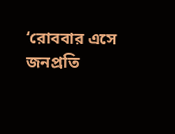‘রোববার এসে জনপ্রতি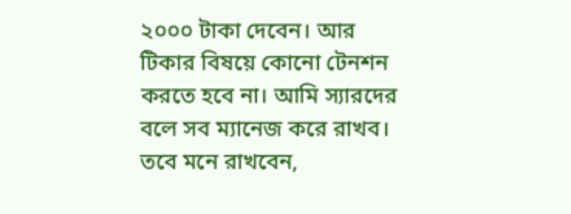২০০০ টাকা দেবেন। আর টিকার বিষয়ে কোনো টেনশন করতে হবে না। আমি স্যারদের বলে সব ম্যানেজ করে রাখব। তবে মনে রাখবেন,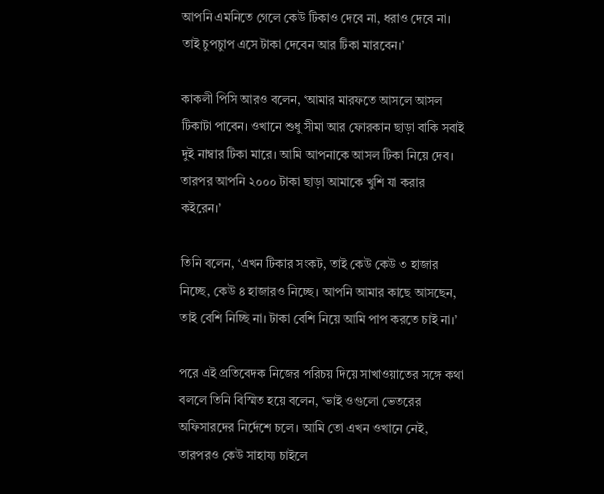আপনি এমনিতে গেলে কেউ টিকাও দেবে না, ধরাও দেবে না। তাই চুপচুাপ এসে টাকা দেবেন আর টিকা মারবেন।’

কাকলী পিসি আরও বলেন, ‘আমার মারফতে আসলে আসল টিকাটা পাবেন। ওখানে শুধু সীমা আর ফোরকান ছাড়া বাকি সবাই দুই নাম্বার টিকা মারে। আমি আপনাকে আসল টিকা নিয়ে দেব। তারপর আপনি ২০০০ টাকা ছাড়া আমাকে খুশি যা করার কইরেন।’

তিনি বলেন, ‘এখন টিকার সংকট, তাই কেউ কেউ ৩ হাজার নিচ্ছে, কেউ ৪ হাজারও নিচ্ছে। আপনি আমার কাছে আসছেন, তাই বেশি নিচ্ছি না। টাকা বেশি নিয়ে আমি পাপ করতে চাই না।’

পরে এই প্রতিবেদক নিজের পরিচয় দিয়ে সাখাওয়াতের সঙ্গে কথা বললে তিনি বিস্মিত হয়ে বলেন, ‘ভাই ওগুলো ভেতরের অফিসারদের নির্দেশে চলে। আমি তো এখন ওখানে নেই, তারপরও কেউ সাহায্য চাইলে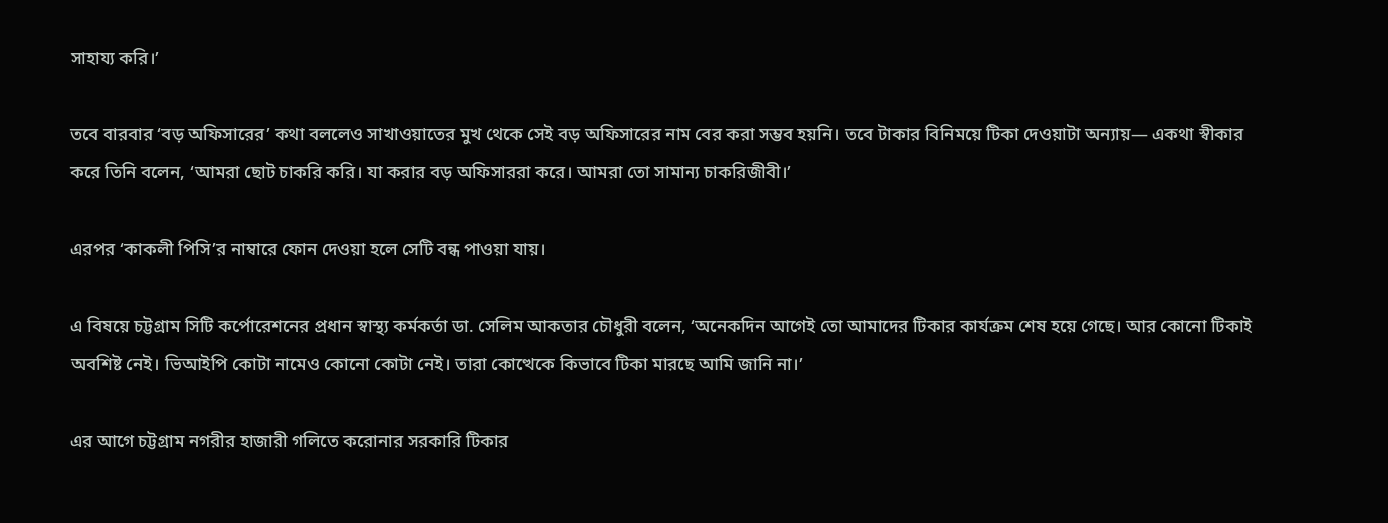সাহায্য করি।’

তবে বারবার ‘বড় অফিসারের’ কথা বললেও সাখাওয়াতের মুখ থেকে সেই বড় অফিসারের নাম বের করা সম্ভব হয়নি। তবে টাকার বিনিময়ে টিকা দেওয়াটা অন্যায়— একথা স্বীকার করে তিনি বলেন, ‘আমরা ছোট চাকরি করি। যা করার বড় অফিসাররা করে। আমরা তো সামান্য চাকরিজীবী।’

এরপর ‘কাকলী পিসি’র নাম্বারে ফোন দেওয়া হলে সেটি বন্ধ পাওয়া যায়।

এ বিষয়ে চট্টগ্রাম সিটি কর্পোরেশনের প্রধান স্বাস্থ্য কর্মকর্তা ডা. সেলিম আকতার চৌধুরী বলেন, ‘অনেকদিন আগেই তো আমাদের টিকার কার্যক্রম শেষ হয়ে গেছে। আর কোনো টিকাই অবশিষ্ট নেই। ভিআইপি কোটা নামেও কোনো কোটা নেই। তারা কোত্থেকে কিভাবে টিকা মারছে আমি জানি না।’

এর আগে চট্টগ্রাম নগরীর হাজারী গলিতে করোনার সরকারি টিকার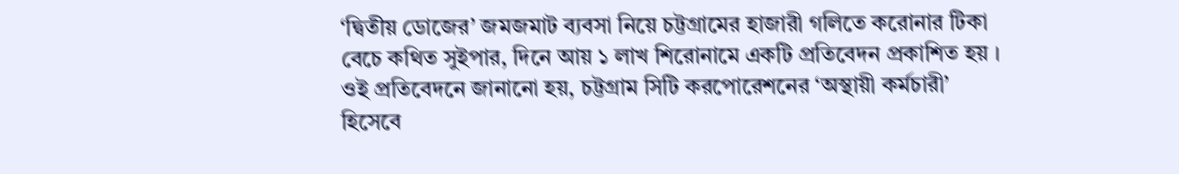‘দ্বিতীয় ডোজের’ জমজমাট ব্যবসা নিয়ে চট্টগ্রামের হাজারী গলিতে করোনার টিকা বেচে কথিত সুইপার, দিনে আয় ১ লাখ শিরোনামে একটি প্রতিবেদন প্রকাশিত হয় । ওই প্রতিবেদনে জানানো হয়, চট্টগ্রাম সিটি করপোরেশনের ‘অস্থায়ী কর্মচারী’ হিসেবে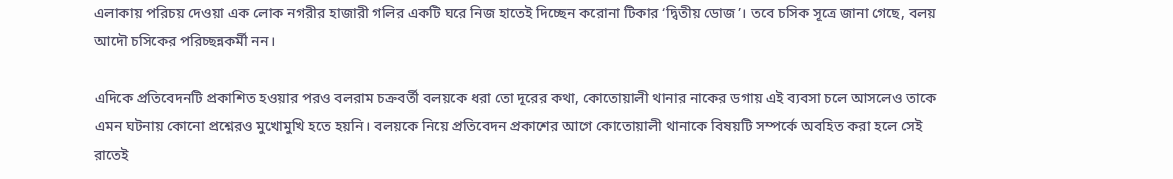এলাকায় পরিচয় দেওয়া এক লোক নগরীর হাজারী গলির একটি ঘরে নিজ হাতেই দিচ্ছেন করোনা টিকার ‘দ্বিতীয় ডোজ’। তবে চসিক সূত্রে জানা গেছে, বলয় আদৌ চসিকের পরিচ্ছন্নকর্মী নন।

এদিকে প্রতিবেদনটি প্রকাশিত হওয়ার পরও বলরাম চক্রবর্তী বলয়কে ধরা তো দূরের কথা, কোতোয়ালী থানার নাকের ডগায় এই ব্যবসা চলে আসলেও তাকে এমন ঘটনায় কোনো প্রশ্নেরও মুখোমুখি হতে হয়নি। বলয়কে নিয়ে প্রতিবেদন প্রকাশের আগে কোতোয়ালী থানাকে বিষয়টি সম্পর্কে অবহিত করা হলে সেই রাতেই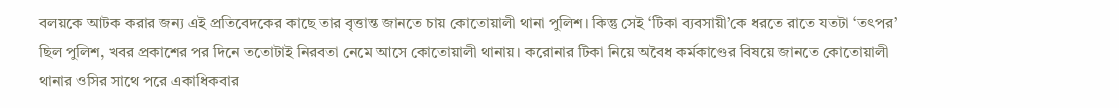বলয়কে আটক করার জন্য এই প্রতিবেদকের কাছে তার বৃত্তান্ত জানতে চায় কোতোয়ালী থানা পুলিশ। কিন্তু সেই ‘টিকা ব্যবসায়ী’কে ধরতে রাতে যতটা ‘তৎপর’ ছিল পুলিশ, খবর প্রকাশের পর দিনে ততোটাই নিরবতা নেমে আসে কোতোয়ালী থানায়। করোনার টিকা নিয়ে অবৈধ কর্মকাণ্ডের বিষয়ে জানতে কোতোয়ালী থানার ওসির সাথে পরে একাধিকবার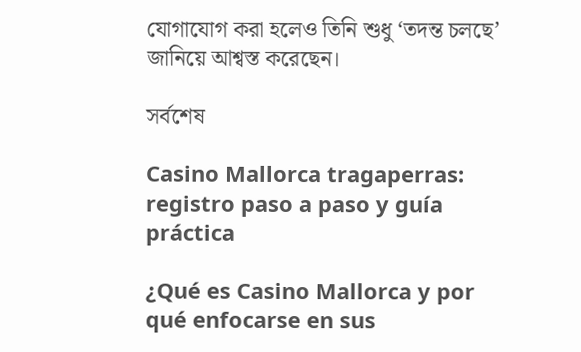যোগাযোগ করা হলেও তিনি শুধু ‘তদন্ত চলছে’ জানিয়ে আশ্বস্ত করেছেন।

সর্বশেষ

Casino Mallorca tragaperras: registro paso a paso y guía práctica

¿Qué es Casino Mallorca y por qué enfocarse en sus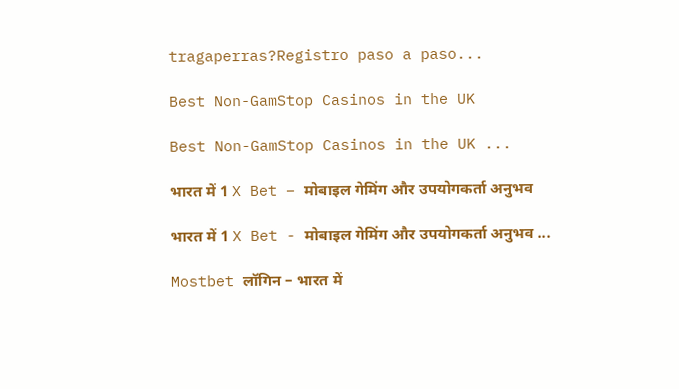tragaperras?Registro paso a paso...

Best Non-GamStop Casinos in the UK

Best Non-GamStop Casinos in the UK ...

भारत में 1 X Bet – मोबाइल गेमिंग और उपयोगकर्ता अनुभव

भारत में 1 X Bet - मोबाइल गेमिंग और उपयोगकर्ता अनुभव ...

Mostbet लॉगिन – भारत में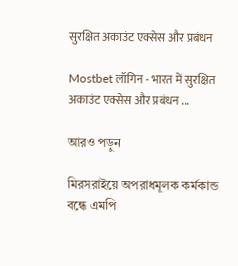सुरक्षित अकाउंट एक्सेस और प्रबंधन

Mostbet लॉगिन - भारत में सुरक्षित अकाउंट एक्सेस और प्रबंधन ...

আরও পড়ুন

মিরসরাইয়ে অপরাধমূলক কর্মকান্ড বন্ধে এমপি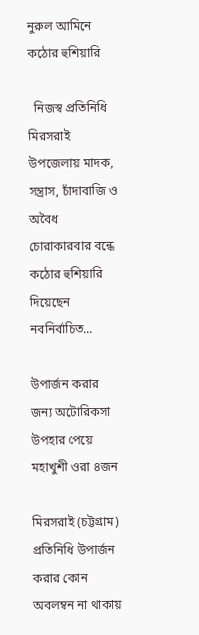নুরুল আমিনে কঠোর হুশিয়ারি

  নিজস্ব প্রতিনিধি মিরসরাই উপজেলায় মাদক, সন্ত্রাস, চাঁদাবাজি ও অবৈধ চোরাকারবার বন্ধে কঠোর হুশিয়ারি দিয়েছেন নবনির্বাচিত...

উপার্জন করার জন্য অটোরিকসা উপহার পেয়ে মহাখুশী ওরা ৪জন

মিরসরাই (চট্টগ্রাম) প্রতিনিধি উপার্জন করার কোন অবলম্বন না থাকায়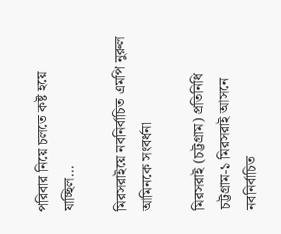পরিবার নিয়ে চলতে কষ্ট হয়ে যাচ্ছিল...

মিরসরাইয়ে নবনির্বাচিত এমপি নুরুল আমিনকে সংবর্ধনা

মিরসরাই (চট্টগ্রাম) প্রতিনিধি চট্টগ্রাম-১ মিরসরাই আসনে নবনির্বাচিত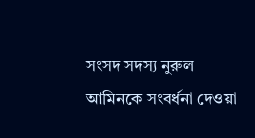সংসদ সদস্য নুরুল আমিনকে সংবর্ধনা দেওয়া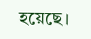হয়েছে।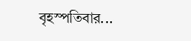বৃহস্পতিবার...